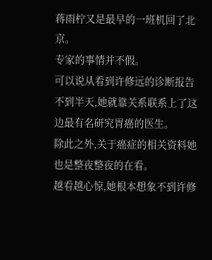蒋雨柠又是最早的一班机回了北京。
专家的事情并不假。
可以说从看到许修远的诊断报告不到半天,她就靠关系联系上了这边最有名研究胃癌的医生。
除此之外,关于癌症的相关资料她也是整夜整夜的在看。
越看越心惊,她根本想象不到许修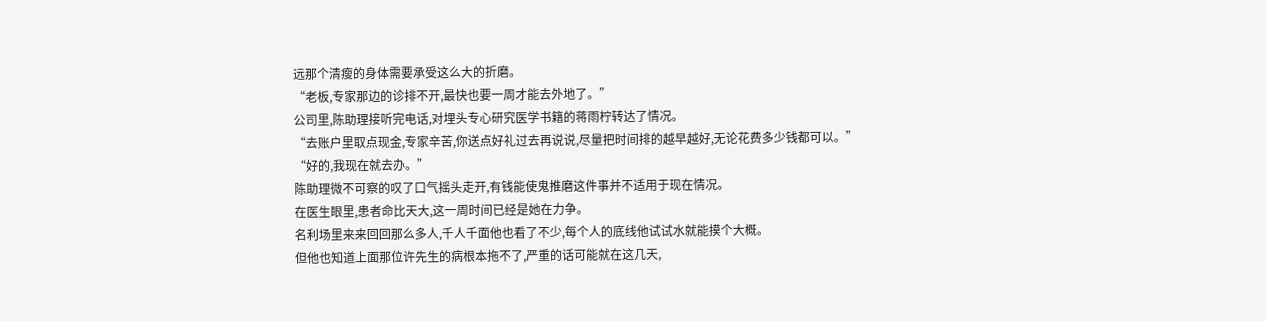远那个清瘦的身体需要承受这么大的折磨。
“老板,专家那边的诊排不开,最快也要一周才能去外地了。”
公司里,陈助理接听完电话,对埋头专心研究医学书籍的蒋雨柠转达了情况。
“去账户里取点现金,专家辛苦,你送点好礼过去再说说,尽量把时间排的越早越好,无论花费多少钱都可以。”
“好的,我现在就去办。”
陈助理微不可察的叹了口气摇头走开,有钱能使鬼推磨这件事并不适用于现在情况。
在医生眼里,患者命比天大,这一周时间已经是她在力争。
名利场里来来回回那么多人,千人千面他也看了不少,每个人的底线他试试水就能摸个大概。
但他也知道上面那位许先生的病根本拖不了,严重的话可能就在这几天,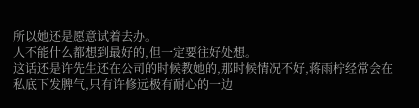所以她还是愿意试着去办。
人不能什么都想到最好的,但一定要往好处想。
这话还是许先生还在公司的时候教她的,那时候情况不好,蒋雨柠经常会在私底下发脾气,只有许修远极有耐心的一边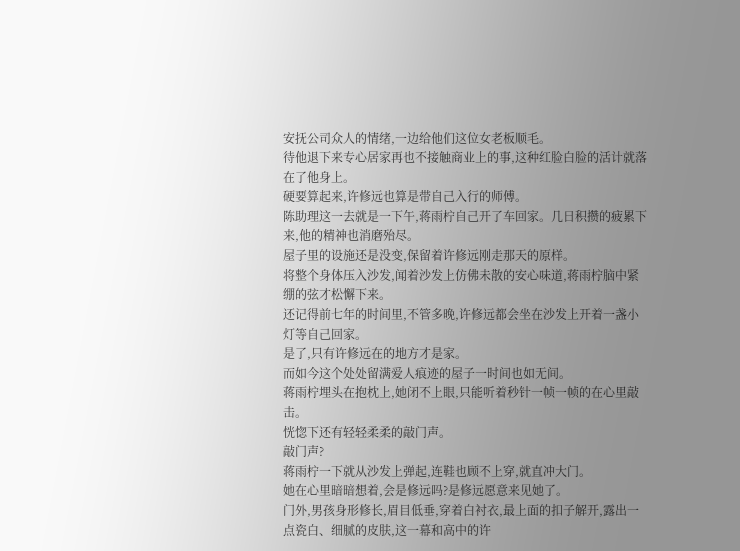安抚公司众人的情绪,一边给他们这位女老板顺毛。
待他退下来专心居家再也不接触商业上的事,这种红脸白脸的活计就落在了他身上。
硬要算起来,许修远也算是带自己入行的师傅。
陈助理这一去就是一下午,蒋雨柠自己开了车回家。几日积攒的疲累下来,他的精神也消磨殆尽。
屋子里的设施还是没变,保留着许修远刚走那天的原样。
将整个身体压入沙发,闻着沙发上仿佛未散的安心味道,蒋雨柠脑中紧绷的弦才松懈下来。
还记得前七年的时间里,不管多晚,许修远都会坐在沙发上开着一盏小灯等自己回家。
是了,只有许修远在的地方才是家。
而如今这个处处留满爱人痕迹的屋子一时间也如无间。
蒋雨柠埋头在抱枕上,她闭不上眼,只能听着秒针一帧一帧的在心里敲击。
恍惚下还有轻轻柔柔的敲门声。
敲门声?
蒋雨柠一下就从沙发上弹起,连鞋也顾不上穿,就直冲大门。
她在心里暗暗想着,会是修远吗?是修远愿意来见她了。
门外,男孩身形修长,眉目低垂,穿着白衬衣,最上面的扣子解开,露出一点瓷白、细腻的皮肤,这一幕和高中的许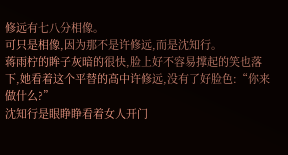修远有七八分相像。
可只是相像,因为那不是许修远,而是沈知行。
蒋雨柠的眸子灰暗的很快,脸上好不容易撑起的笑也落下,她看着这个平替的高中许修远,没有了好脸色:“你来做什么?”
沈知行是眼睁睁看着女人开门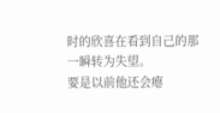时的欣喜在看到自己的那一瞬转为失望。
要是以前他还会瘪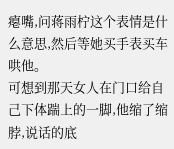瘪嘴,问蒋雨柠这个表情是什么意思,然后等她买手表买车哄他。
可想到那天女人在门口给自己下体踹上的一脚,他缩了缩脖,说话的底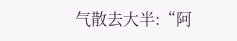气散去大半:“阿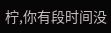柠,你有段时间没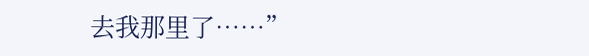去我那里了……”